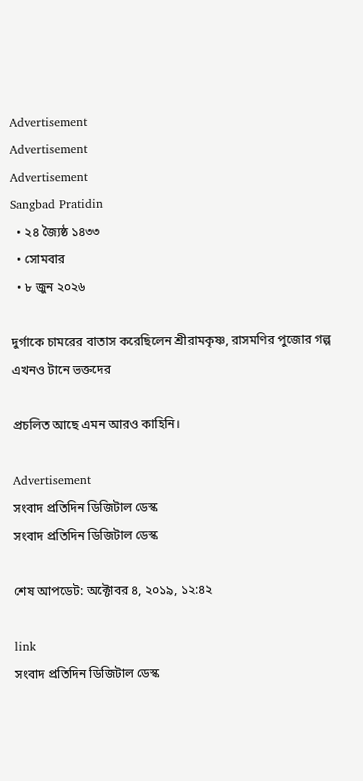Advertisement
Advertisement
Advertisement
Sangbad Pratidin
  • ২৪ জ্যৈষ্ঠ ১৪৩৩
  • সোমবার
  • ৮ জুন ২০২৬

দুর্গাকে চামরের বাতাস করেছিলেন শ্রীরামকৃষ্ণ, রাসমণির পুজোর গল্প এখনও টানে ভক্তদের

প্রচলিত আছে এমন আরও কাহিনি।

Advertisement
সংবাদ প্রতিদিন ডিজিটাল ডেস্ক
সংবাদ প্রতিদিন ডিজিটাল ডেস্ক

শেষ আপডেট: অক্টোবর ৪, ২০১৯, ১২:৪২

link
সংবাদ প্রতিদিন ডিজিটাল ডেস্ক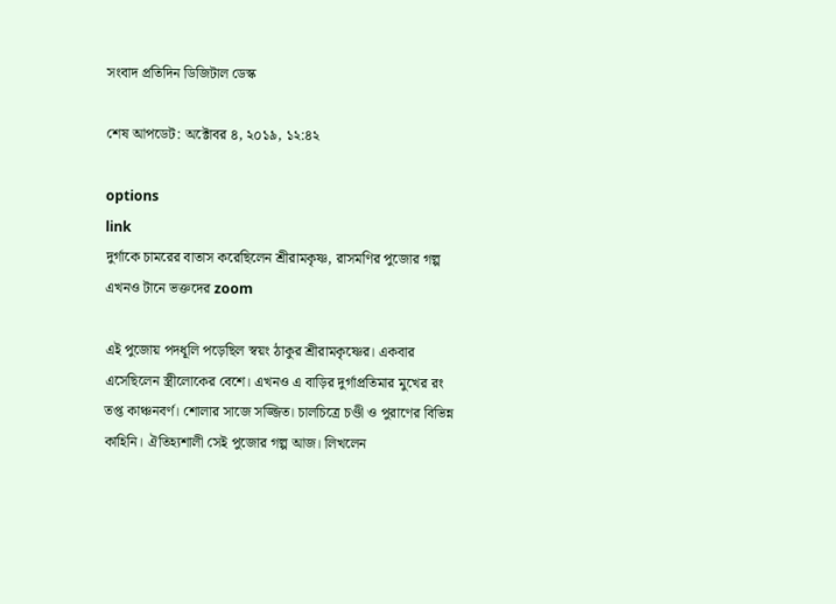সংবাদ প্রতিদিন ডিজিটাল ডেস্ক

শেষ আপডেট: অক্টোবর ৪, ২০১৯, ১২:৪২

options
link
দুর্গাকে চামরের বাতাস করেছিলেন শ্রীরামকৃষ্ণ, রাসমণির পুজোর গল্প এখনও টানে ভক্তদের zoom

এই পুজোয় পদধূলি পড়েছিল স্বয়ং ঠাকুর শ্রীরামকৃষ্ণের। একবার এসেছিলেন স্ত্রীলোকের বেশে। এখনও এ বাড়ির দুর্গাপ্রতিমার মুখের রং তপ্ত কাঞ্চনবর্ণ। শোলার সাজে সজ্জিত। চালচিত্রে চণ্ডী ও পুরাণের বিভিন্ন কাহিনি। ঐতিহ‌্যশালী সেই পুজোর গল্প আজ। লিখলেন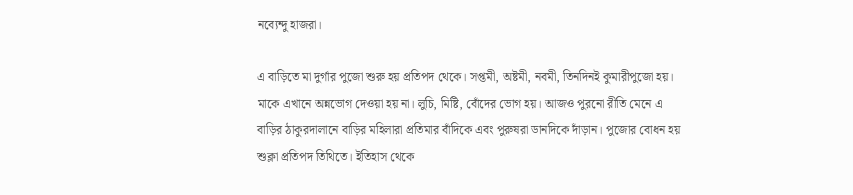নব্যেন্দু হাজরা।

এ বাড়িতে মা দুর্গার পুজো শুরু হয় প্রতিপদ থেকে। সপ্তমী, অষ্টমী, নবমী, তিনদিনই কুমারীপুজো হয়। মাকে এখানে অন্নভোগ দেওয়া হয় না। লুচি, মিষ্টি, বোঁদের ভোগ হয়। আজও পুরনো রীতি মেনে এ বাড়ির ঠাকুরদালানে বাড়ির মহিলারা প্রতিমার বাঁদিকে এবং পুরুষরা ডানদিকে দাঁড়ান। পুজোর বোধন হয় শুক্লা প্রতিপদ তিথিতে। ইতিহাস থেকে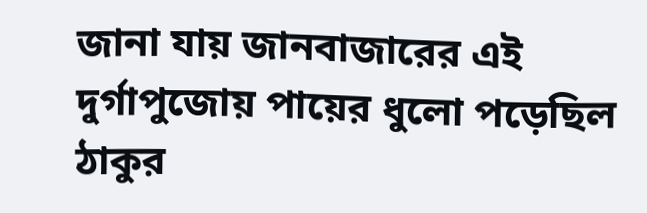জানা যায় জানবাজারের এই দুর্গাপুজোয় পায়ের ধুলো পড়েছিল ঠাকুর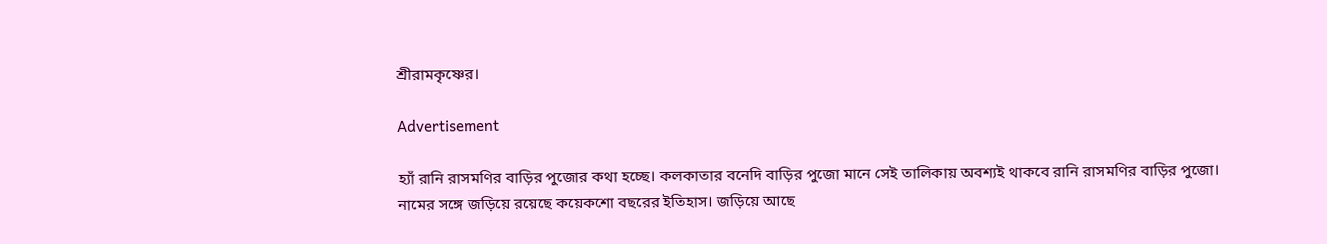শ্রীরামকৃষ্ণের।

Advertisement

হ্যাঁ রানি রাসমণির বাড়ির পুজোর কথা হচ্ছে। কলকাতার বনেদি বাড়ির পুজো মানে সেই তালিকায় অবশ্যই থাকবে রানি রাসমণির বাড়ির পুজো। নামের সঙ্গে জড়িয়ে রয়েছে কয়েকশো বছরের ইতিহাস। জড়িয়ে আছে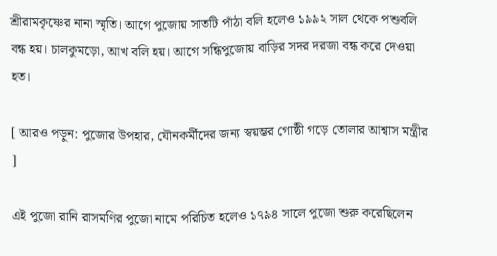শ্রীরামকৃষ্ণের নানা স্মৃতি। আগে পুজোয় সাতটি পাঁঠা বলি হলেও ১৯৯২ সাল থেকে পশুবলি বন্ধ হয়। চালকুমড়ো, আখ বলি হয়। আগে সন্ধিপুজোয় বাড়ির সদর দরজা বন্ধ করে দেওয়া হত।

[ আরও পড়ুন: পুজোর উপহার, যৌনকর্মীদের জন্য স্বয়ম্ভর গোষ্ঠী গড়ে তোলার আশ্বাস মন্ত্রীর ]

এই পুজো রানি রাসমণির পুজো নামে পরিচিত হলেও ১৭৯৪ সালে পুজো শুরু করেছিলেন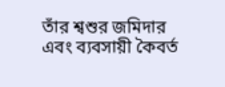তাঁর শ্বশুর জমিদার এবং ব্যবসায়ী কৈবর্ত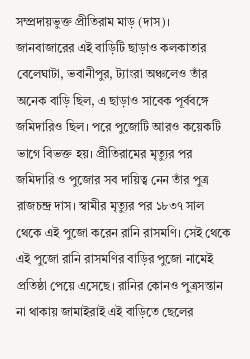সম্প্রদায়ভুক্ত প্রীতিরাম মাড় (দাস)। জানবাজারের এই বাড়িটি ছাড়াও কলকাতার বেলেঘাটা, ভবানীপুর, ট্যাংরা অঞ্চলেও তাঁর অনেক বাড়ি ছিল, এ ছাড়াও সাবেক পূর্ববঙ্গে জমিদারিও ছিল। পরে পুজোটি আরও কয়েকটি ভাগে বিভক্ত হয়। প্রীতিরামের মৃত্যুর পর জমিদারি ও পুজোর সব দায়িত্ব নেন তাঁর পুত্র রাজচন্দ্র দাস। স্বামীর মৃত্যুর পর ১৮৩৭ সাল থেকে এই পুজো করেন রানি রাসমণি। সেই থেকে এই পুজো রানি রাসমণির বাড়ির পুজো নামেই প্রতিষ্ঠা পেয়ে এসেছে। রানির কোনও পুত্রসন্তান না থাকায় জামাইরাই এই বাড়িতে ছেলের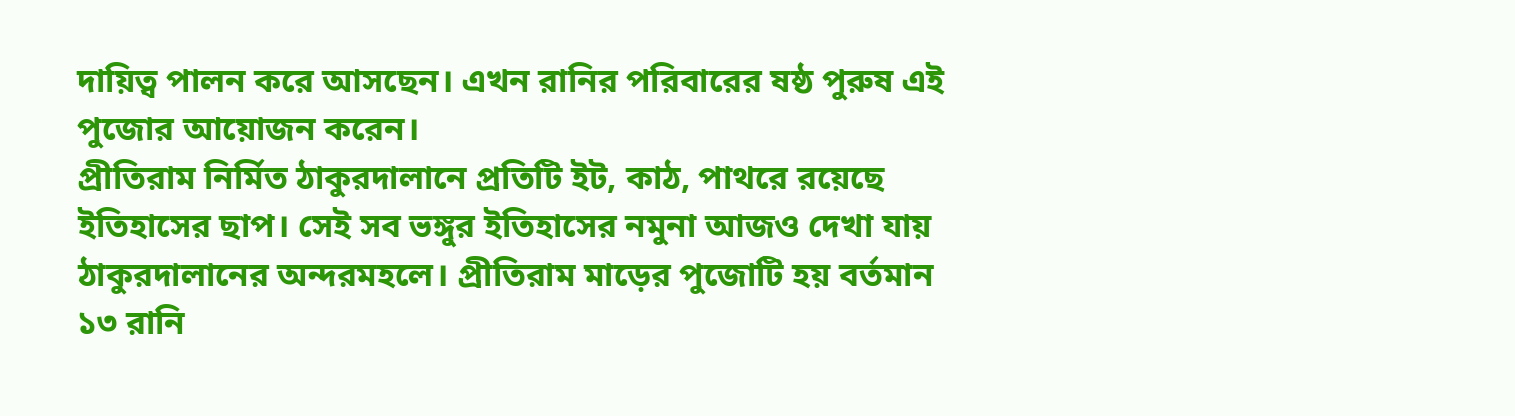দায়িত্ব পালন করে আসছেন। এখন রানির পরিবারের ষষ্ঠ পুরুষ এই পুজোর আয়োজন করেন।
প্রীতিরাম নির্মিত ঠাকুরদালানে প্রতিটি ইট, কাঠ, পাথরে রয়েছে ইতিহাসের ছাপ। সেই সব ভঙ্গুর ইতিহাসের নমুনা আজও দেখা যায় ঠাকুরদালানের অন্দরমহলে। প্রীতিরাম মাড়ের পুজোটি হয় বর্তমান ১৩ রানি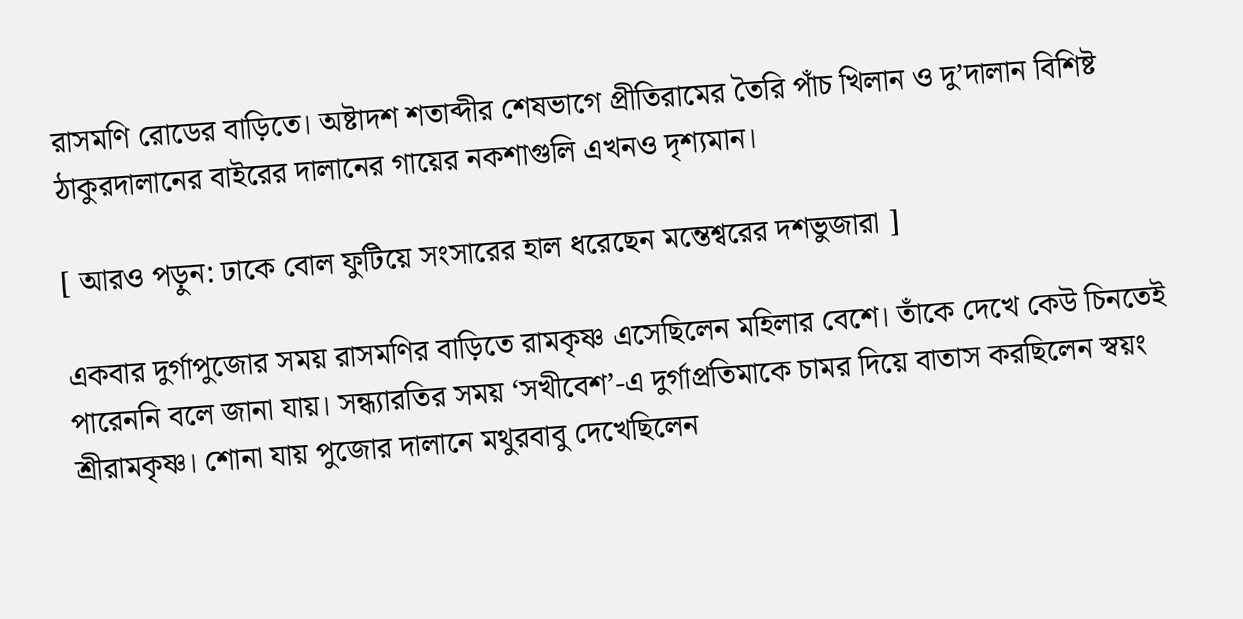রাসমণি রোডের বাড়িতে। অষ্টাদশ শতাব্দীর শেষভাগে প্রীতিরামের তৈরি পাঁচ খিলান ও দু’দালান বিশিষ্ট ঠাকুরদালানের বাইরের দালানের গায়ের নকশাগুলি এখনও দৃশ্যমান।

[ আরও পড়ুন: ঢাকে বোল ফুটিয়ে সংসারের হাল ধরেছেন মন্তেশ্বরের দশভুজারা ]

একবার দুর্গাপুজোর সময় রাসমণির বাড়িতে রামকৃষ্ণ এসেছিলেন মহিলার বেশে। তাঁকে দেখে কেউ চিনতেই পারেননি বলে জানা যায়। সন্ধ্যারতির সময় ‘সখীবেশ’-এ দুর্গাপ্রতিমাকে চামর দিয়ে বাতাস করছিলেন স্বয়ং শ্রীরামকৃষ্ণ। শোনা যায় পুজোর দালানে মথুরবাবু দেখেছিলেন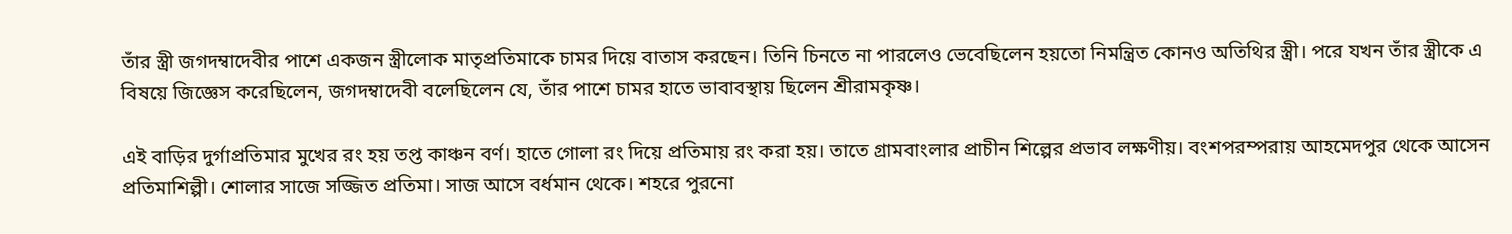তাঁর স্ত্রী জগদম্বাদেবীর পাশে একজন স্ত্রীলোক মাতৃপ্রতিমাকে চামর দিয়ে বাতাস করছেন। তিনি চিনতে না পারলেও ভেবেছিলেন হয়তো নিমন্ত্রিত কোনও অতিথির স্ত্রী। পরে যখন তাঁর স্ত্রীকে এ বিষয়ে জিজ্ঞেস করেছিলেন, জগদম্বাদেবী বলেছিলেন যে, তাঁর পাশে চামর হাতে ভাবাবস্থায় ছিলেন শ্রীরামকৃষ্ণ।

এই বাড়ির দুর্গাপ্রতিমার মুখের রং হয় তপ্ত কাঞ্চন বর্ণ। হাতে গোলা রং দিয়ে প্রতিমায় রং করা হয়। তাতে গ্রামবাংলার প্রাচীন শিল্পের প্রভাব লক্ষণীয়। বংশপরম্পরায় আহমেদপুর থেকে আসেন প্রতিমাশিল্পী। শোলার সাজে সজ্জিত প্রতিমা। সাজ আসে বর্ধমান থেকে। শহরে পুরনো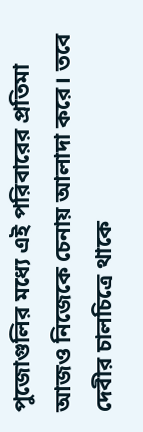পুজোগুলির মধ্যে এই পরিবারের প্রতিমা আজও নিজেকে চেনায় আলাদা করে। তবে দেবীর চালচিত্রে থাকে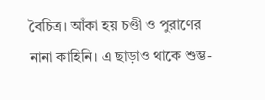বৈচিত্র। আঁকা হয় চণ্ডী ও পুরাণের নানা কাহিনি। এ ছাড়াও থাকে শুম্ভ-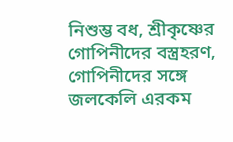নিশুম্ভ বধ, শ্রীকৃষ্ণের গোপিনীদের বস্ত্রহরণ, গোপিনীদের সঙ্গে জলকেলি এরকম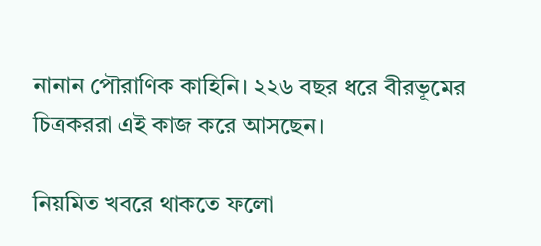নানান পৌরাণিক কাহিনি। ২২৬ বছর ধরে বীরভূমের চিত্রকররা এই কাজ করে আসছেন।

নিয়মিত খবরে থাকতে ফলো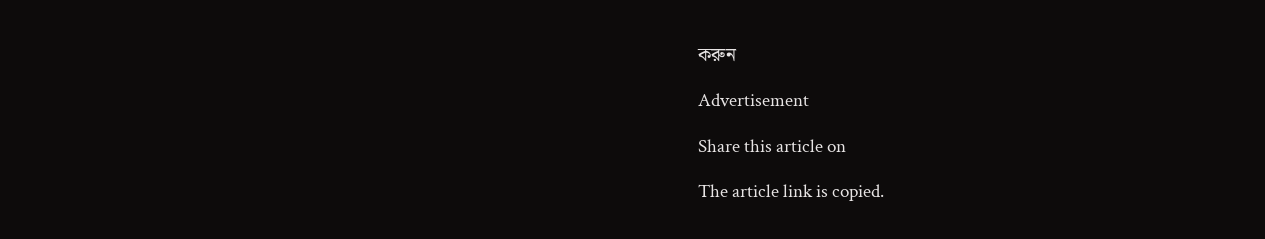করুন

Advertisement

Share this article on

The article link is copied.